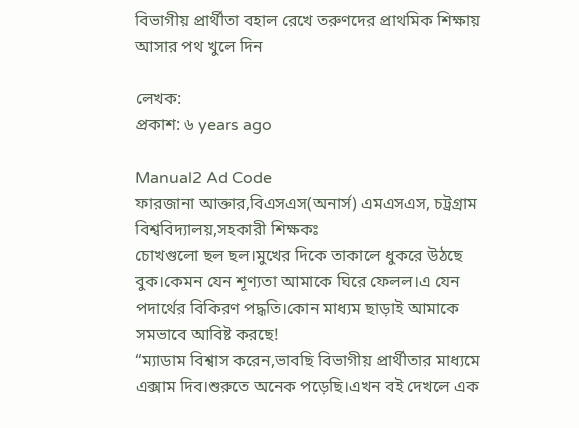বিভাগীয় প্রার্থীতা বহাল রেখে তরুণদের প্রাথমিক শিক্ষায় আসার পথ খুলে দিন

লেখক:
প্রকাশ: ৬ years ago

Manual2 Ad Code
ফারজানা আক্তার,বিএসএস(অনার্স) এমএসএস, চট্রগ্রাম বিশ্ববিদ্যালয়,সহকারী শিক্ষকঃ
চোখগুলো ছল ছল।মুখের দিকে তাকালে ধুকরে উঠছে বুক।কেমন যেন শূণ্যতা আমাকে ঘিরে ফেলল।এ যেন পদার্থের বিকিরণ পদ্ধতি।কোন মাধ্যম ছাড়াই আমাকে সমভাবে আবিষ্ট করছে!
“ম্যাডাম বিশ্বাস করেন,ভাবছি বিভাগীয় প্রার্থীতার মাধ্যমে এক্সাম দিব।শুরুতে অনেক পড়েছি।এখন বই দেখলে এক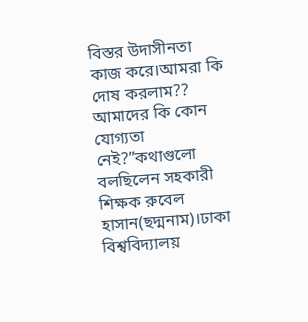বিস্তর উদাসীনতা কাজ করে।আমরা কি দোষ করলাম?? আমাদের কি কোন যোগ্যতা নেই?”কথাগুলো বলছিলেন সহকারী শিক্ষক রুবেল হাসান(ছদ্মনাম)।ঢাকা বিশ্ববিদ্যালয়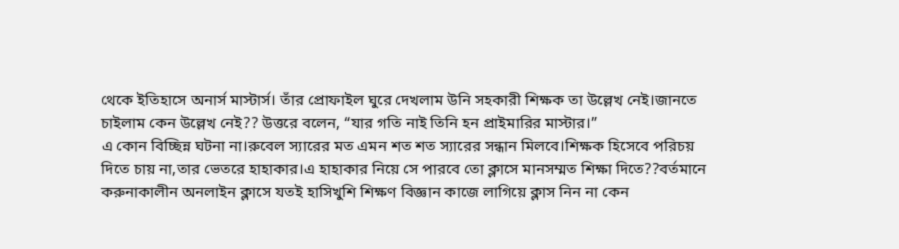থেকে ইতিহাসে অনার্স মাস্টার্স। তাঁর প্রোফাইল ঘুরে দেখলাম উনি সহকারী শিক্ষক তা উল্লেখ নেই।জানতে চাইলাম কেন উল্লেখ নেই?? উত্তরে বলেন, “যার গতি নাই তিনি হন প্রাইমারির মাস্টার।”
এ কোন বিচ্ছিন্ন ঘটনা না।রুবেল স্যারের মত এমন শত শত স্যারের সন্ধান মিলবে।শিক্ষক হিসেবে পরিচয় দিতে চায় না,তার ভেতরে হাহাকার।এ হাহাকার নিয়ে সে পারবে তো ক্লাসে মানসম্মত শিক্ষা দিতে??বর্তমানে করুনাকালীন অনলাইন ক্লাসে যতই হাসিখুশি শিক্ষণ বিজ্ঞান কাজে লাগিয়ে ক্লাস নিন না কেন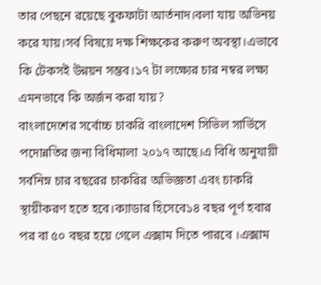তার পেছনে রয়েছে বুকফাটা আর্তনাদ।বলা যায় অভিনয় করে যায়।সর্ব বিষয়ে দক্ষ শিক্ষকের করুণ অবস্থা।এভাবে কি টেকসই উন্নয়ন সম্ভব।১৭ টা লক্ষ্যের চার নম্বর লক্ষ্য এমনভাবে কি অর্জন করা যায়?
বাংলাদেশের সর্বোচ্চ চাকরি বাংলাদেশ সিভিল সার্ভিসে পদোন্নতির জন্য বিধিমালা ২০১৭ আছে।এ বিধি অনুযায়ী সর্বনিম্ন চার বছরের চাকরির অভিজ্ঞতা এবং চাকরি স্থায়ীকরণ হতে হবে।ক্যাডার হিসেবে১৪ বছর পূর্ণ হবার পর বা ৫০ বছর হয়ে গেলে এক্সাম দিতে পারবে ।এক্সাম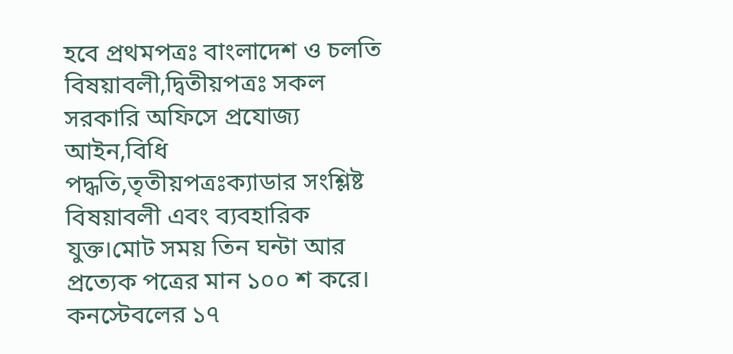হবে প্রথমপত্রঃ বাংলাদেশ ও চলতি বিষয়াবলী,দ্বিতীয়পত্রঃ সকল সরকারি অফিসে প্রযোজ্য আইন,বিধি পদ্ধতি,তৃতীয়পত্রঃক্যাডার সংশ্লিষ্ট বিষয়াবলী এবং ব্যবহারিক যুক্ত।মোট সময় তিন ঘন্টা আর প্রত্যেক পত্রের মান ১০০ শ করে।
কনস্টেবলের ১৭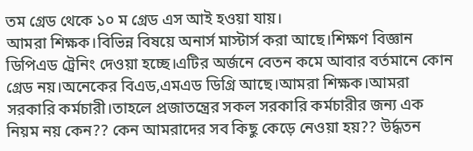তম গ্রেড থেকে ১০ ম গ্রেড এস আই হওয়া যায়।
আমরা শিক্ষক।বিভিন্ন বিষয়ে অনার্স মাস্টার্স করা আছে।শিক্ষণ বিজ্ঞান ডিপিএড ট্রেনিং দেওয়া হচ্ছে।এটির অর্জনে বেতন কমে আবার বর্তমানে কোন গ্রেড নয়।অনেকের বিএড,এমএড ডিগ্রি আছে।আমরা শিক্ষক।আমরা সরকারি কর্মচারী।তাহলে প্রজাতন্ত্রের সকল সরকারি কর্মচারীর জন্য এক নিয়ম নয় কেন?? কেন আমরাদের সব কিছু কেড়ে নেওয়া হয়?? উর্দ্ধতন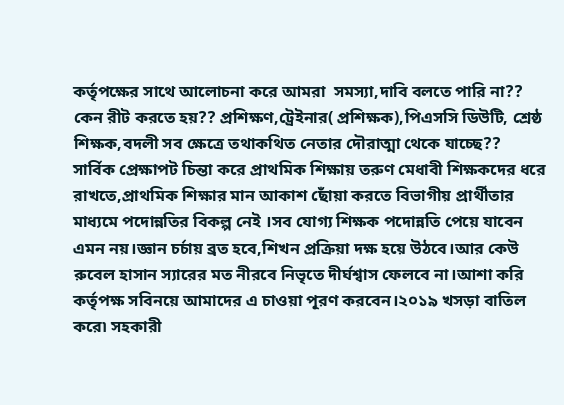কর্তৃপক্ষের সাথে আলোচনা করে আমরা  সমস্যা,দাবি বলতে পারি না?? কেন রীট করতে হয়?? প্রশিক্ষণ,ট্রেইনার( প্রশিক্ষক),পিএসসি ডিউটি, শ্রেষ্ঠ শিক্ষক,বদলী সব ক্ষেত্রে তথাকথিত নেতার দৌরাত্মা থেকে যাচ্ছে??
সার্বিক প্রেক্ষাপট চিন্তা করে প্রাথমিক শিক্ষায় তরুণ মেধাবী শিক্ষকদের ধরে রাখতে,প্রাথমিক শিক্ষার মান আকাশ ছোঁয়া করতে বিভাগীয় প্রার্থীতার মাধ্যমে পদোন্নতির বিকল্প নেই ।সব যোগ্য শিক্ষক পদোন্নতি পেয়ে যাবেন এমন নয়।জ্ঞান চর্চায় ব্রত হবে,শিখন প্রক্রিয়া দক্ষ হয়ে উঠবে।আর কেউ রুবেল হাসান স্যারের মত নীরবে নিভৃতে দীর্ঘশ্বাস ফেলবে না।আশা করি কর্তৃপক্ষ সবিনয়ে আমাদের এ চাওয়া পূরণ করবেন।২০১৯ খসড়া বাতিল করে৷ সহকারী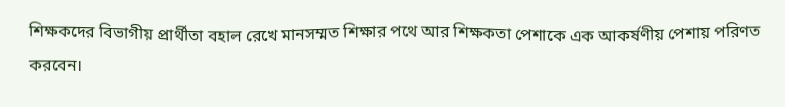শিক্ষকদের বিভাগীয় প্রার্থীতা বহাল রেখে মানসম্মত শিক্ষার পথে আর শিক্ষকতা পেশাকে এক আকর্ষণীয় পেশায় পরিণত করবেন।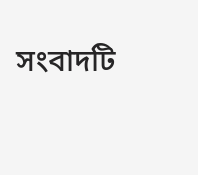সংবাদটি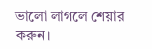ভালো লাগলে শেয়ার করুন।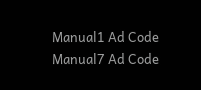Manual1 Ad Code
Manual7 Ad Code